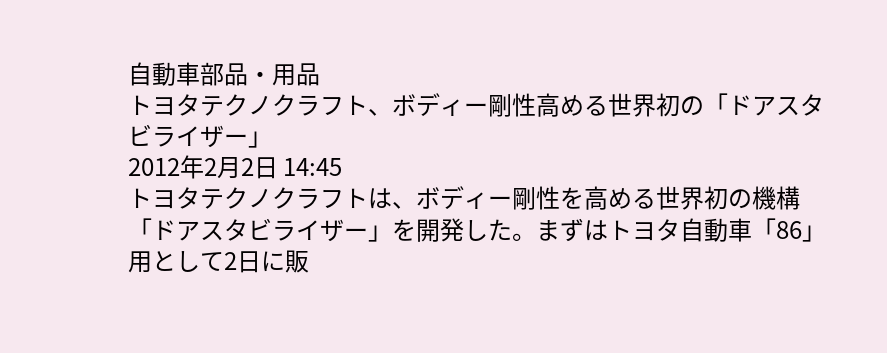自動車部品・用品
トヨタテクノクラフト、ボディー剛性高める世界初の「ドアスタビライザー」
2012年2月2日 14:45
トヨタテクノクラフトは、ボディー剛性を高める世界初の機構「ドアスタビライザー」を開発した。まずはトヨタ自動車「86」用として2日に販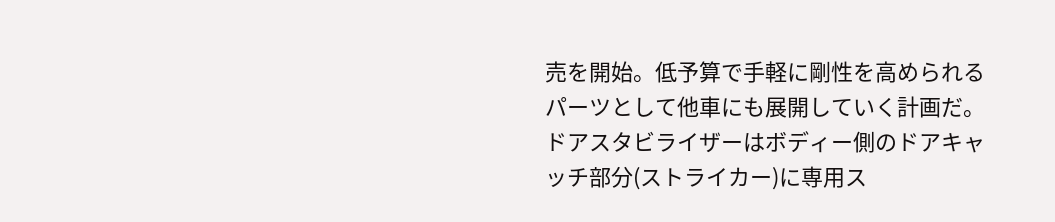売を開始。低予算で手軽に剛性を高められるパーツとして他車にも展開していく計画だ。
ドアスタビライザーはボディー側のドアキャッチ部分(ストライカー)に専用ス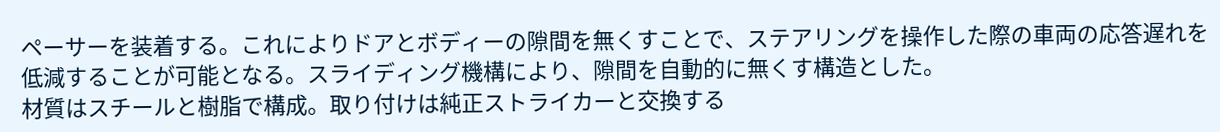ペーサーを装着する。これによりドアとボディーの隙間を無くすことで、ステアリングを操作した際の車両の応答遅れを低減することが可能となる。スライディング機構により、隙間を自動的に無くす構造とした。
材質はスチールと樹脂で構成。取り付けは純正ストライカーと交換する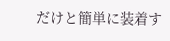だけと簡単に装着す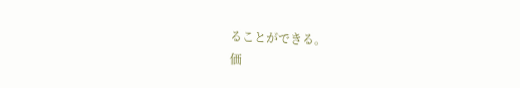ることができる。
価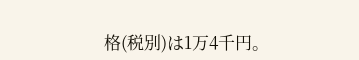格(税別)は1万4千円。